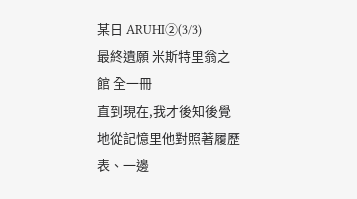某日 ARUHI②(3/3)
最終遺願 米斯特里翁之館 全一冊
直到現在,我才後知後覺地從記憶里他對照著履歷表、一邊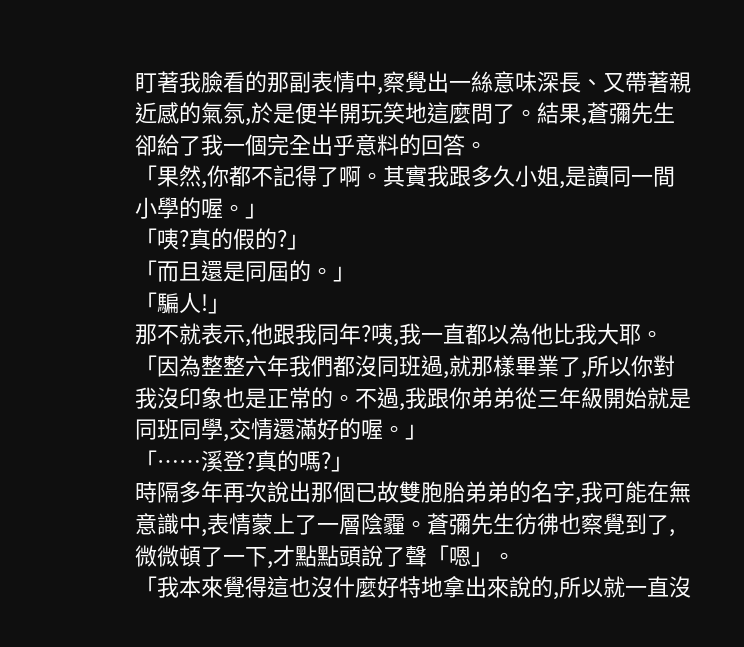盯著我臉看的那副表情中,察覺出一絲意味深長、又帶著親近感的氣氛,於是便半開玩笑地這麼問了。結果,蒼彌先生卻給了我一個完全出乎意料的回答。
「果然,你都不記得了啊。其實我跟多久小姐,是讀同一間小學的喔。」
「咦?真的假的?」
「而且還是同屆的。」
「騙人!」
那不就表示,他跟我同年?咦,我一直都以為他比我大耶。
「因為整整六年我們都沒同班過,就那樣畢業了,所以你對我沒印象也是正常的。不過,我跟你弟弟從三年級開始就是同班同學,交情還滿好的喔。」
「……溪登?真的嗎?」
時隔多年再次說出那個已故雙胞胎弟弟的名字,我可能在無意識中,表情蒙上了一層陰霾。蒼彌先生彷彿也察覺到了,微微頓了一下,才點點頭說了聲「嗯」。
「我本來覺得這也沒什麼好特地拿出來說的,所以就一直沒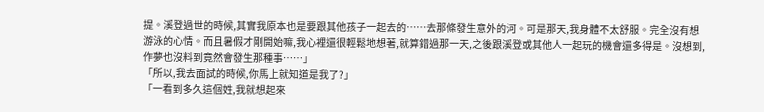提。溪登過世的時候,其實我原本也是要跟其他孩子一起去的……去那條發生意外的河。可是那天,我身體不太舒服。完全沒有想游泳的心情。而且暑假才剛開始嘛,我心裡還很輕鬆地想著,就算錯過那一天,之後跟溪登或其他人一起玩的機會還多得是。沒想到,作夢也沒料到竟然會發生那種事……」
「所以,我去面試的時候,你馬上就知道是我了?」
「一看到多久這個姓,我就想起來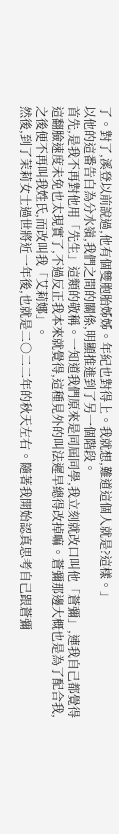了。對了,溪登以前說過,他有個雙胞胎姊姊。年紀也對得上。我就想,難道這個人就是?這樣。」
以他的這番告白為分水嶺,我們之間的關係,明顯推進到了另一個階段。
首先,是我不再對他用「先生」這類的敬稱。一知道我們原來是同屆同學,我立刻就改口叫他「蒼彌」,連我自己都覺得這翻臉速度未免也太現實了,不過反正我本來就覺得,這種見外的叫法遲早總得改掉嘛。蒼彌那邊大概也是為了配合我,之後便不再叫我姓氏,而改叫我「艾莉娜」。
然後,到了茉莉女士過世將近一年後,也就是二○二二年的秋天左右。隨著我開始認真思考自己跟蒼彌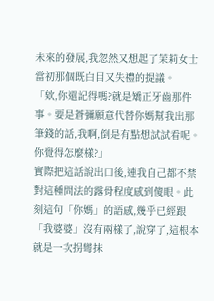未來的發展,我忽然又想起了茉莉女士當初那個既白目又失禮的提議。
「欸,你還記得嗎?就是矯正牙齒那件事。要是蒼彌願意代替你媽幫我出那筆錢的話,我啊,倒是有點想試試看呢。你覺得怎麼樣?」
實際把這話說出口後,連我自己都不禁對這種問法的露骨程度感到傻眼。此刻這句「你媽」的語感,幾乎已經跟「我婆婆」沒有兩樣了,說穿了,這根本就是一次拐彎抹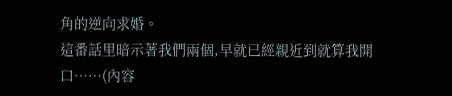角的逆向求婚。
這番話里暗示著我們兩個,早就已經親近到就算我開口……(內容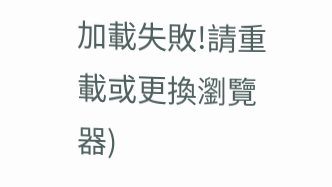加載失敗!請重載或更換瀏覽器)